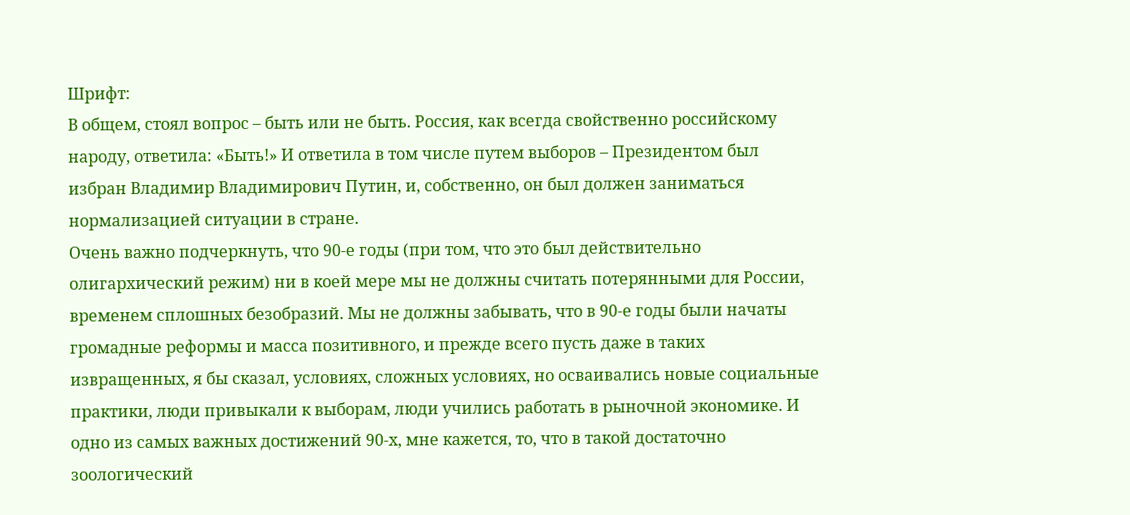Шрифт:
В общем, стоял вопрос – быть или не быть. Россия, как всегда свойственно российскому народу, ответила: «Быть!» И ответила в том числе путем выборов – Президентом был избран Владимир Владимирович Путин, и, собственно, он был должен заниматься нормализацией ситуации в стране.
Очень важно подчеркнуть, что 90-е годы (при том, что это был действительно олигархический режим) ни в коей мере мы не должны считать потерянными для России, временем сплошных безобразий. Мы не должны забывать, что в 90-е годы были начаты громадные реформы и масса позитивного, и прежде всего пусть даже в таких извращенных, я бы сказал, условиях, сложных условиях, но осваивались новые социальные практики, люди привыкали к выборам, люди учились работать в рыночной экономике. И одно из самых важных достижений 90-х, мне кажется, то, что в такой достаточно зоологический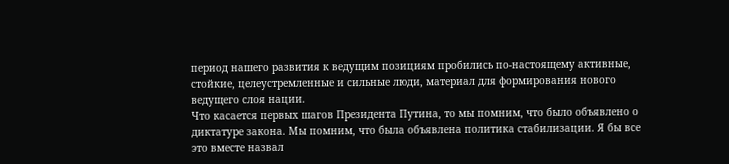период нашего развития к ведущим позициям пробились по-настоящему активные, стойкие, целеустремленные и сильные люди, материал для формирования нового ведущего слоя нации.
Что касается первых шагов Президента Путина, то мы помним, что было объявлено о диктатуре закона. Мы помним, что была объявлена политика стабилизации. Я бы все это вместе назвал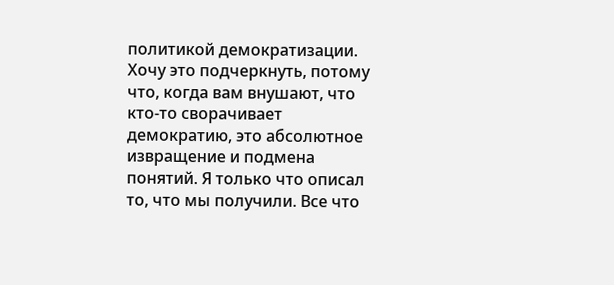политикой демократизации. Хочу это подчеркнуть, потому что, когда вам внушают, что кто-то сворачивает демократию, это абсолютное извращение и подмена понятий. Я только что описал то, что мы получили. Все что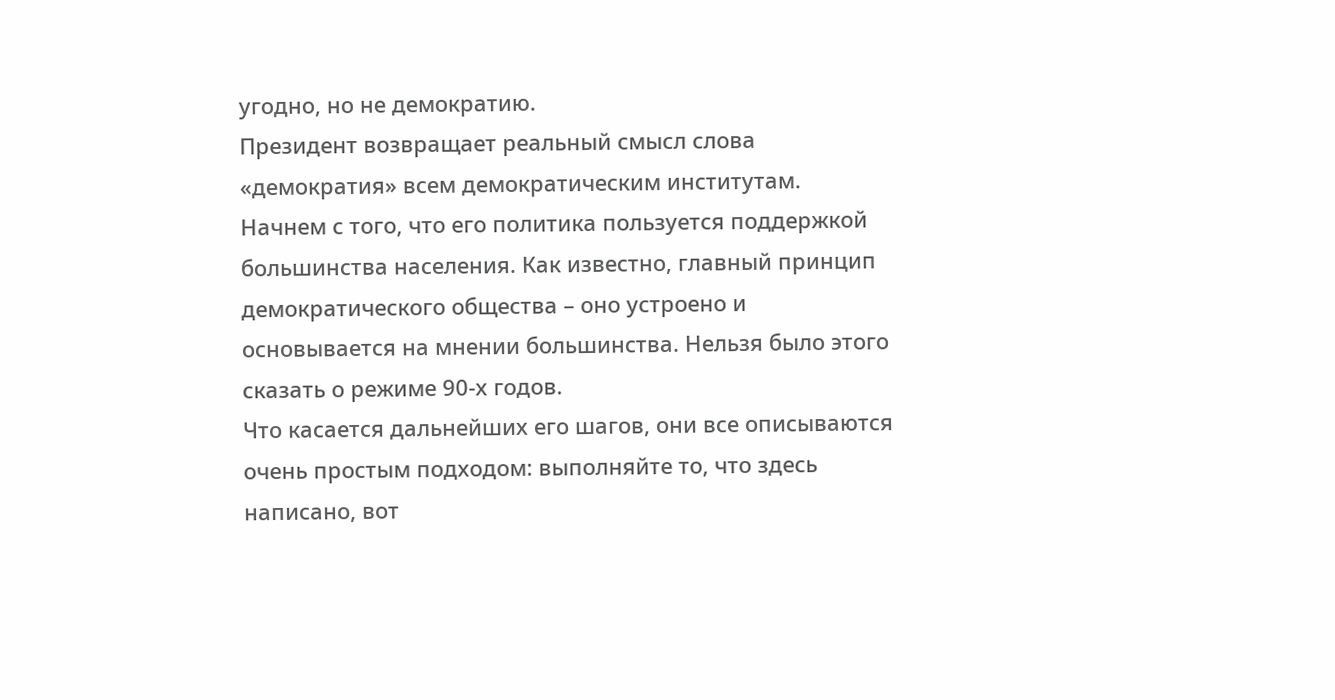угодно, но не демократию.
Президент возвращает реальный смысл слова «демократия» всем демократическим институтам.
Начнем с того, что его политика пользуется поддержкой большинства населения. Как известно, главный принцип демократического общества – оно устроено и основывается на мнении большинства. Нельзя было этого сказать о режиме 90-х годов.
Что касается дальнейших его шагов, они все описываются очень простым подходом: выполняйте то, что здесь написано, вот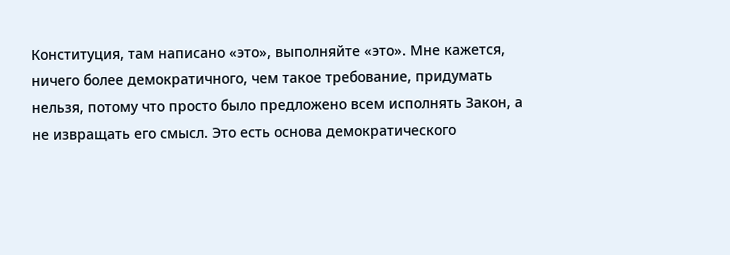Конституция, там написано «это», выполняйте «это». Мне кажется, ничего более демократичного, чем такое требование, придумать нельзя, потому что просто было предложено всем исполнять Закон, а не извращать его смысл. Это есть основа демократического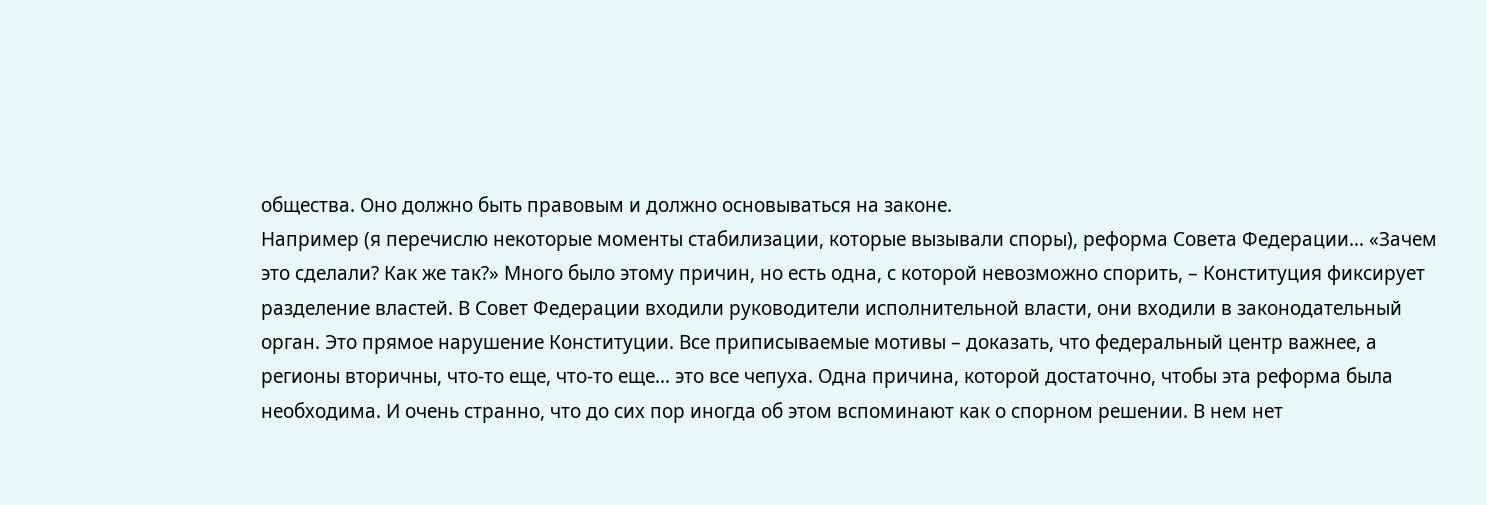общества. Оно должно быть правовым и должно основываться на законе.
Например (я перечислю некоторые моменты стабилизации, которые вызывали споры), реформа Совета Федерации… «Зачем это сделали? Как же так?» Много было этому причин, но есть одна, с которой невозможно спорить, – Конституция фиксирует разделение властей. В Совет Федерации входили руководители исполнительной власти, они входили в законодательный орган. Это прямое нарушение Конституции. Все приписываемые мотивы – доказать, что федеральный центр важнее, а регионы вторичны, что-то еще, что-то еще… это все чепуха. Одна причина, которой достаточно, чтобы эта реформа была необходима. И очень странно, что до сих пор иногда об этом вспоминают как о спорном решении. В нем нет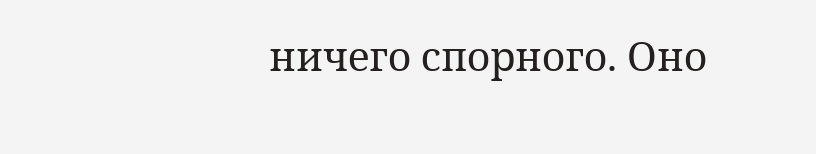ничего спорного. Оно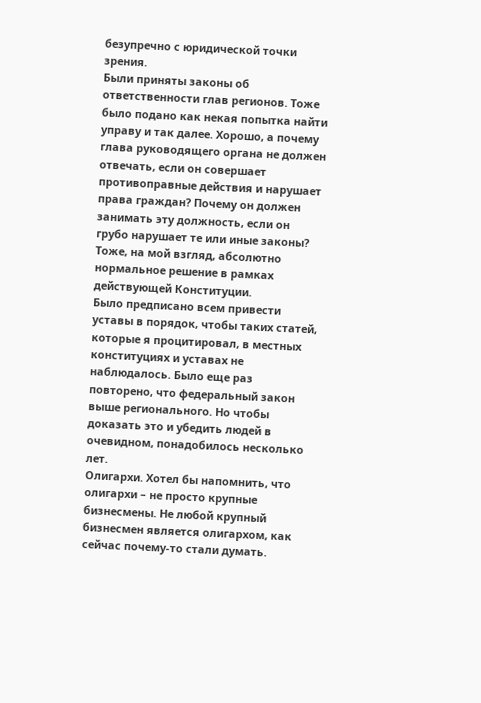безупречно с юридической точки зрения.
Были приняты законы об ответственности глав регионов. Тоже было подано как некая попытка найти управу и так далее. Хорошо, а почему глава руководящего органа не должен отвечать, если он совершает противоправные действия и нарушает права граждан? Почему он должен занимать эту должность, если он грубо нарушает те или иные законы? Тоже, на мой взгляд, абсолютно нормальное решение в рамках действующей Конституции.
Было предписано всем привести уставы в порядок, чтобы таких статей, которые я процитировал, в местных конституциях и уставах не наблюдалось. Было еще раз повторено, что федеральный закон выше регионального. Но чтобы доказать это и убедить людей в очевидном, понадобилось несколько лет.
Олигархи. Хотел бы напомнить, что олигархи – не просто крупные бизнесмены. Не любой крупный бизнесмен является олигархом, как сейчас почему-то стали думать.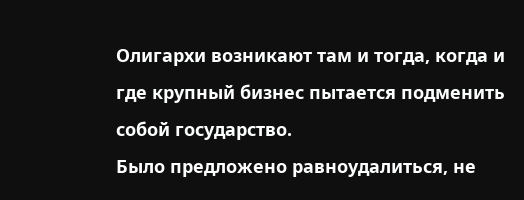Олигархи возникают там и тогда, когда и где крупный бизнес пытается подменить собой государство.
Было предложено равноудалиться, не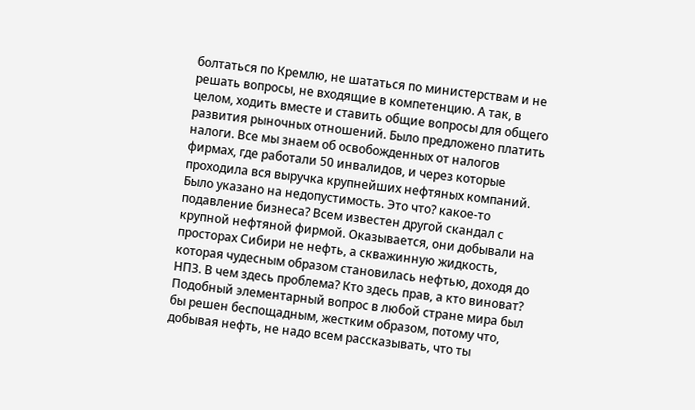болтаться по Кремлю, не шататься по министерствам и не решать вопросы, не входящие в компетенцию. А так, в целом, ходить вместе и ставить общие вопросы для общего развития рыночных отношений. Было предложено платить налоги. Все мы знаем об освобожденных от налогов фирмах, где работали 50 инвалидов, и через которые проходила вся выручка крупнейших нефтяных компаний. Было указано на недопустимость. Это что? какое-то подавление бизнеса? Всем известен другой скандал с крупной нефтяной фирмой. Оказывается, они добывали на просторах Сибири не нефть, а скважинную жидкость, которая чудесным образом становилась нефтью, доходя до НПЗ. В чем здесь проблема? Кто здесь прав, а кто виноват? Подобный элементарный вопрос в любой стране мира был бы решен беспощадным, жестким образом, потому что, добывая нефть, не надо всем рассказывать, что ты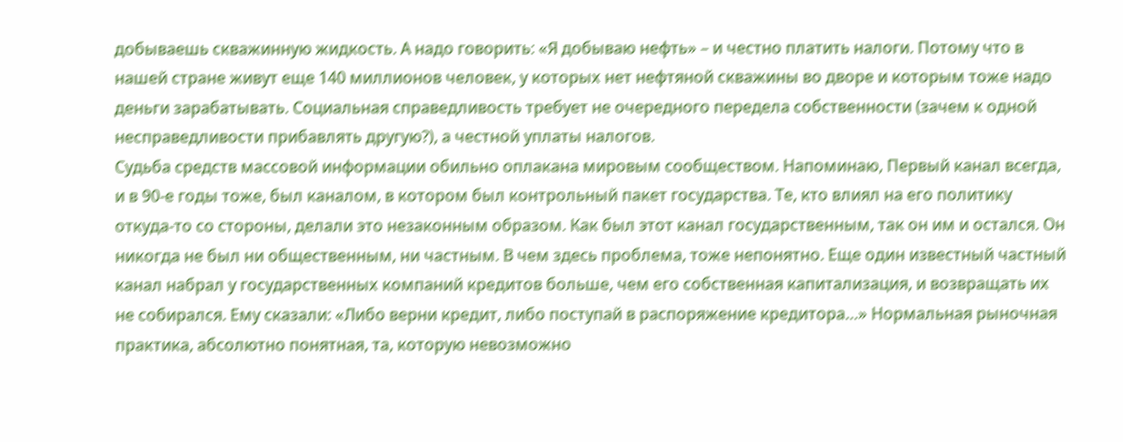добываешь скважинную жидкость. А надо говорить: «Я добываю нефть» – и честно платить налоги. Потому что в нашей стране живут еще 140 миллионов человек, у которых нет нефтяной скважины во дворе и которым тоже надо деньги зарабатывать. Социальная справедливость требует не очередного передела собственности (зачем к одной несправедливости прибавлять другую?), а честной уплаты налогов.
Судьба средств массовой информации обильно оплакана мировым сообществом. Напоминаю, Первый канал всегда, и в 90-е годы тоже, был каналом, в котором был контрольный пакет государства. Те, кто влиял на его политику откуда-то со стороны, делали это незаконным образом. Как был этот канал государственным, так он им и остался. Он никогда не был ни общественным, ни частным. В чем здесь проблема, тоже непонятно. Еще один известный частный канал набрал у государственных компаний кредитов больше, чем его собственная капитализация, и возвращать их не собирался. Ему сказали: «Либо верни кредит, либо поступай в распоряжение кредитора…» Нормальная рыночная практика, абсолютно понятная, та, которую невозможно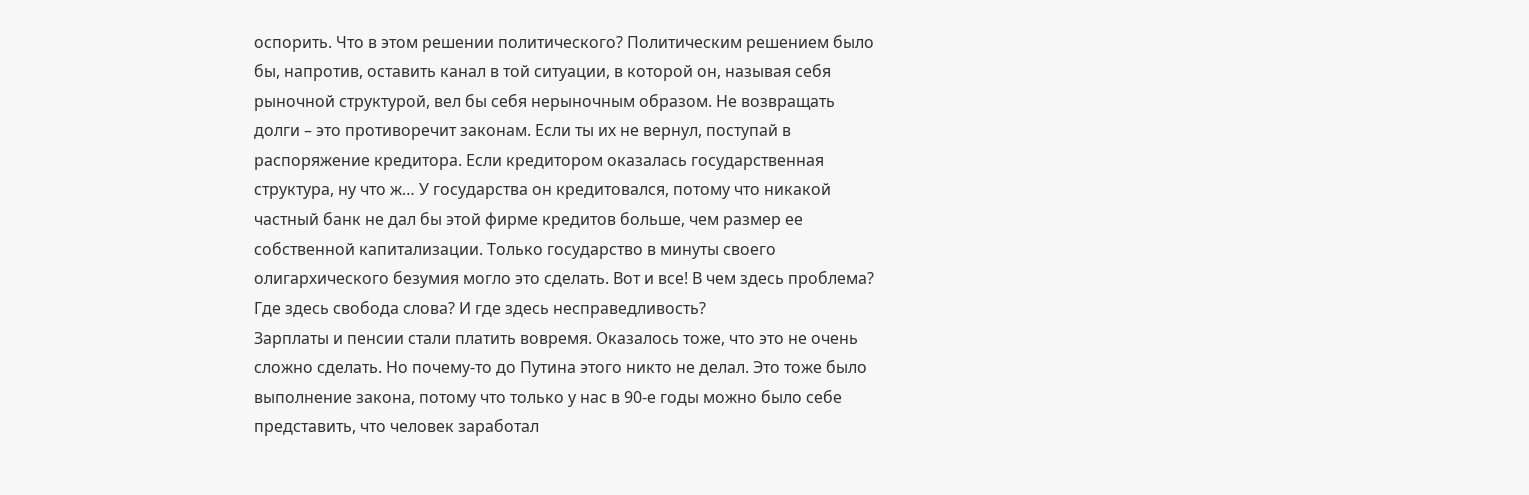оспорить. Что в этом решении политического? Политическим решением было бы, напротив, оставить канал в той ситуации, в которой он, называя себя рыночной структурой, вел бы себя нерыночным образом. Не возвращать долги – это противоречит законам. Если ты их не вернул, поступай в распоряжение кредитора. Если кредитором оказалась государственная структура, ну что ж… У государства он кредитовался, потому что никакой частный банк не дал бы этой фирме кредитов больше, чем размер ее собственной капитализации. Только государство в минуты своего олигархического безумия могло это сделать. Вот и все! В чем здесь проблема? Где здесь свобода слова? И где здесь несправедливость?
Зарплаты и пенсии стали платить вовремя. Оказалось тоже, что это не очень сложно сделать. Но почему-то до Путина этого никто не делал. Это тоже было выполнение закона, потому что только у нас в 90-е годы можно было себе представить, что человек заработал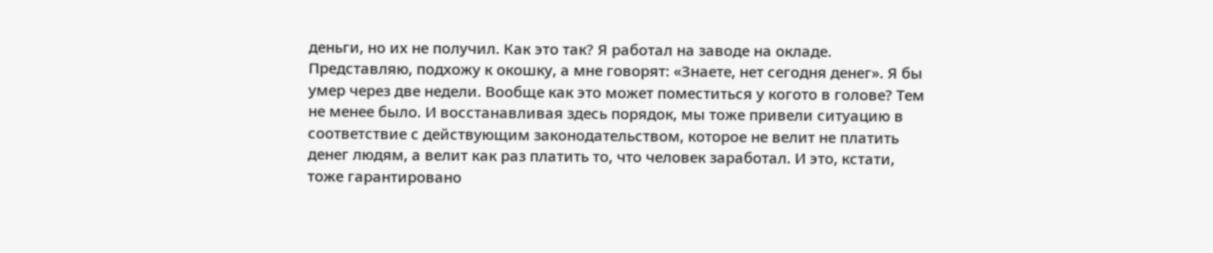деньги, но их не получил. Как это так? Я работал на заводе на окладе. Представляю, подхожу к окошку, а мне говорят: «Знаете, нет сегодня денег». Я бы умер через две недели. Вообще как это может поместиться у когото в голове? Тем не менее было. И восстанавливая здесь порядок, мы тоже привели ситуацию в соответствие с действующим законодательством, которое не велит не платить денег людям, а велит как раз платить то, что человек заработал. И это, кстати, тоже гарантировано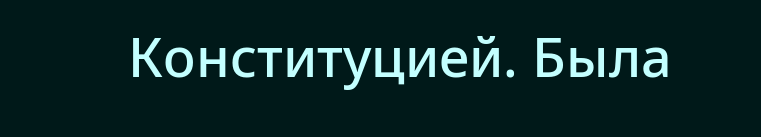Конституцией. Была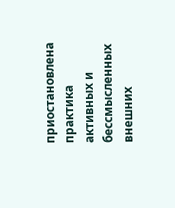приостановлена практика активных и бессмысленных внешних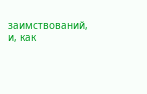заимствований, и, как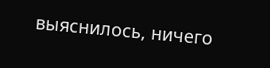выяснилось, ничего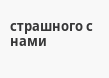страшного с нами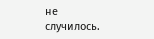не случилось.